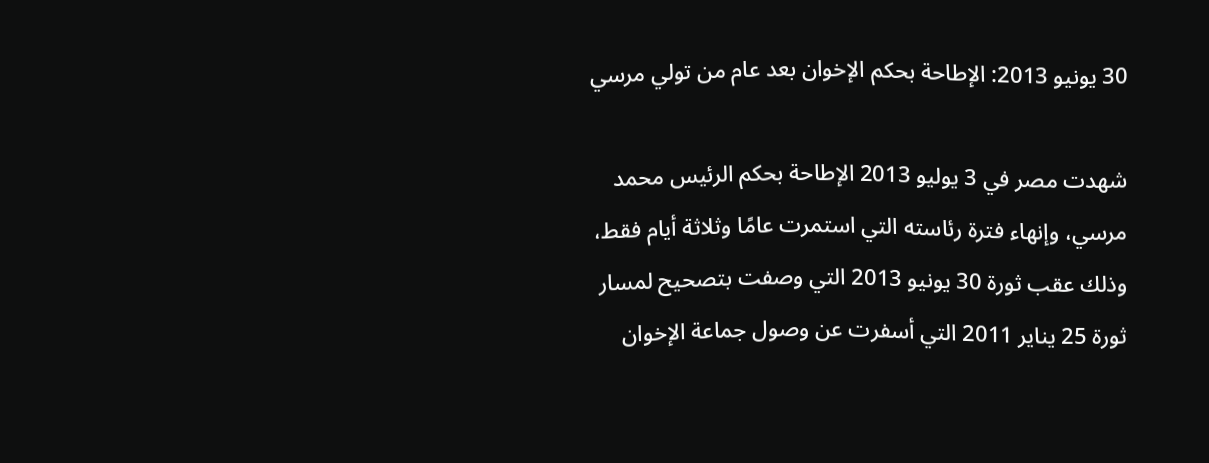30 يونيو 2013: الإطاحة بحكم الإخوان بعد عام من تولي مرسي

شهدت مصر في 3 يوليو 2013 الإطاحة بحكم الرئيس محمد مرسي، وإنهاء فترة رئاسته التي استمرت عامًا وثلاثة أيام فقط، وذلك عقب ثورة 30 يونيو 2013 التي وصفت بتصحيح لمسار ثورة 25 يناير 2011 التي أسفرت عن وصول جماعة الإخوان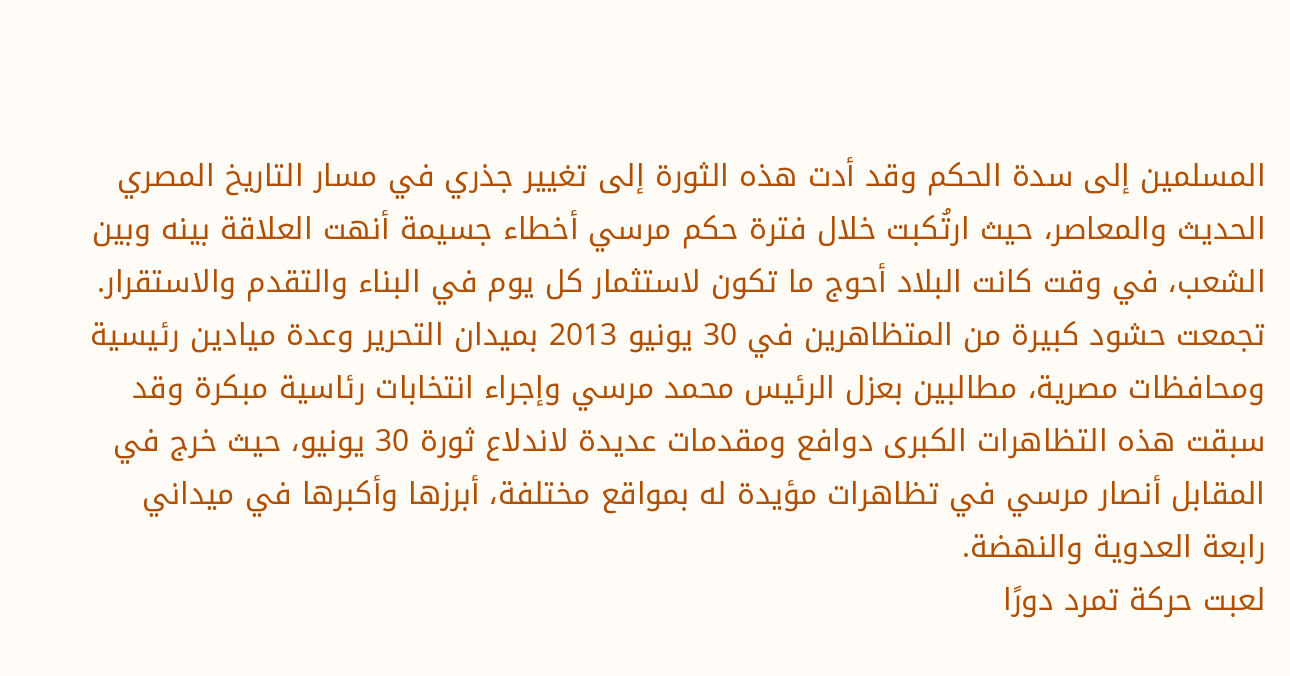المسلمين إلى سدة الحكم وقد أدت هذه الثورة إلى تغيير جذري في مسار التاريخ المصري الحديث والمعاصر، حيث ارتُكبت خلال فترة حكم مرسي أخطاء جسيمة أنهت العلاقة بينه وبين الشعب، في وقت كانت البلاد أحوج ما تكون لاستثمار كل يوم في البناء والتقدم والاستقرار.
تجمعت حشود كبيرة من المتظاهرين في 30 يونيو 2013 بميدان التحرير وعدة ميادين رئيسية ومحافظات مصرية، مطالبين بعزل الرئيس محمد مرسي وإجراء انتخابات رئاسية مبكرة وقد سبقت هذه التظاهرات الكبرى دوافع ومقدمات عديدة لاندلاع ثورة 30 يونيو، حيث خرج في المقابل أنصار مرسي في تظاهرات مؤيدة له بمواقع مختلفة، أبرزها وأكبرها في ميداني رابعة العدوية والنهضة.
لعبت حركة تمرد دورًا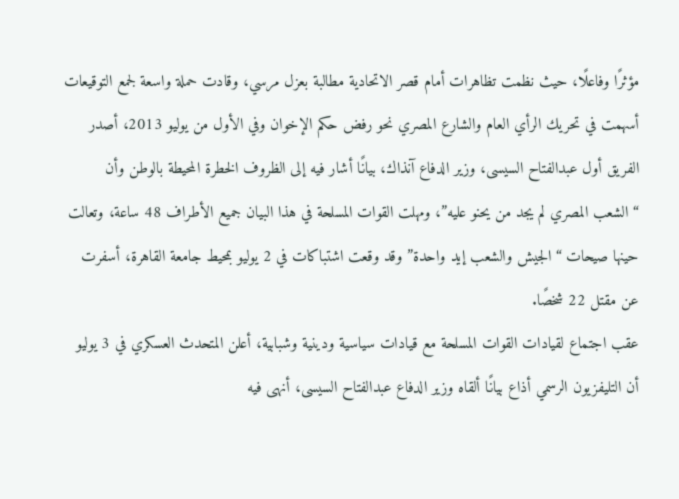مؤثرًا وفاعلًا، حيث نظمت تظاهرات أمام قصر الاتحادية مطالبة بعزل مرسي، وقادت حملة واسعة لجمع التوقيعات أسهمت في تحريك الرأي العام والشارع المصري نحو رفض حكم الإخوان وفي الأول من يوليو 2013، أصدر الفريق أول عبدالفتاح السيسى، وزير الدفاع آنذاك، بيانًا أشار فيه إلى الظروف الخطرة المحيطة بالوطن وأن “الشعب المصري لم يجد من يحنو عليه”، ومهلت القوات المسلحة في هذا البيان جميع الأطراف 48 ساعة، وتعالت حينها صيحات “الجيش والشعب إيد واحدة” وقد وقعت اشتباكات في 2 يوليو بمحيط جامعة القاهرة، أسفرت عن مقتل 22 شخصًا.
عقب اجتماع لقيادات القوات المسلحة مع قيادات سياسية ودينية وشبابية، أعلن المتحدث العسكري في 3 يوليو أن التليفزيون الرسمي أذاع بيانًا ألقاه وزير الدفاع عبدالفتاح السيسى، أنهى فيه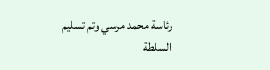رئاسة محمد مرسي وتم تسليم السلطة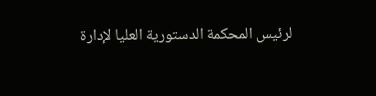لرئيس المحكمة الدستورية العليا لإدارة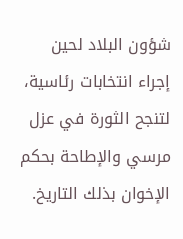شؤون البلاد لحين إجراء انتخابات رئاسية، لتنجح الثورة في عزل مرسي والإطاحة بحكم الإخوان بذلك التاريخ.